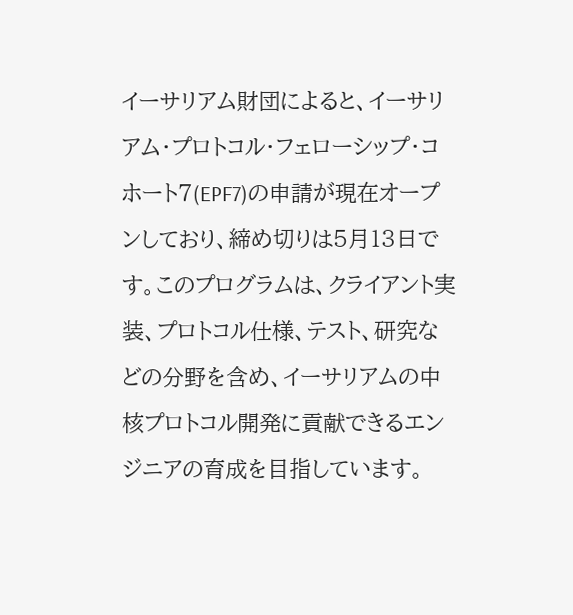イーサリアム財団によると、イーサリアム・プロトコル・フェローシップ・コホート7(EPF7)の申請が現在オープンしており、締め切りは5月13日です。このプログラムは、クライアント実装、プロトコル仕様、テスト、研究などの分野を含め、イーサリアムの中核プロトコル開発に貢献できるエンジニアの育成を目指しています。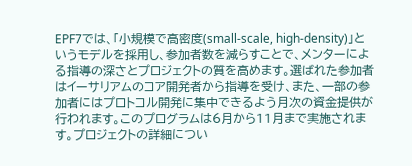EPF7では、「小規模で高密度(small-scale, high-density)」というモデルを採用し、参加者数を減らすことで、メンターによる指導の深さとプロジェクトの質を高めます。選ばれた参加者はイーサリアムのコア開発者から指導を受け、また、一部の参加者にはプロトコル開発に集中できるよう月次の資金提供が行われます。このプログラムは6月から11月まで実施されます。プロジェクトの詳細につい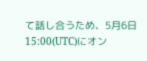て話し合うため、5月6日15:00(UTC)にオン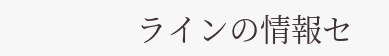ラインの情報セ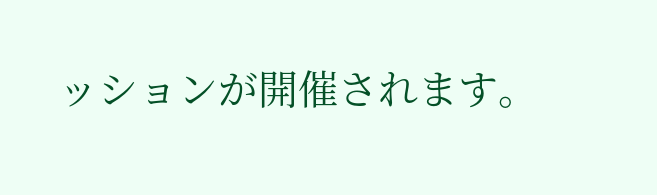ッションが開催されます。